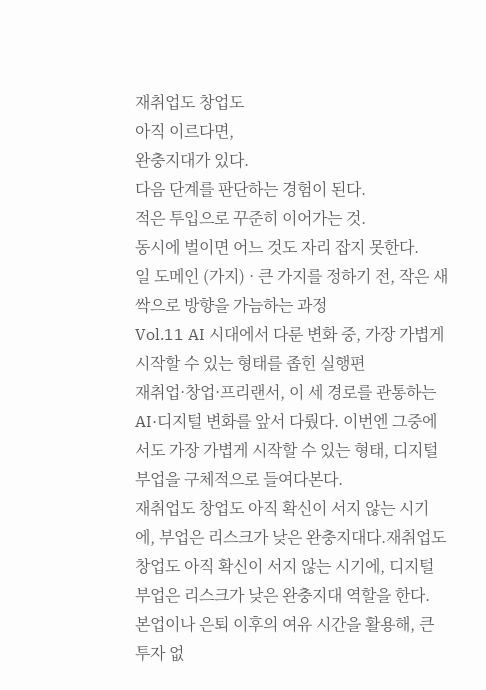재취업도 창업도
아직 이르다면,
완충지대가 있다.
다음 단계를 판단하는 경험이 된다.
적은 투입으로 꾸준히 이어가는 것.
동시에 벌이면 어느 것도 자리 잡지 못한다.
일 도메인 (가지) · 큰 가지를 정하기 전, 작은 새싹으로 방향을 가늠하는 과정
Vol.11 AI 시대에서 다룬 변화 중, 가장 가볍게 시작할 수 있는 형태를 좁힌 실행편
재취업·창업·프리랜서, 이 세 경로를 관통하는 AI·디지털 변화를 앞서 다뤘다. 이번엔 그중에서도 가장 가볍게 시작할 수 있는 형태, 디지털 부업을 구체적으로 들여다본다.
재취업도 창업도 아직 확신이 서지 않는 시기에, 부업은 리스크가 낮은 완충지대다.재취업도 창업도 아직 확신이 서지 않는 시기에, 디지털 부업은 리스크가 낮은 완충지대 역할을 한다. 본업이나 은퇴 이후의 여유 시간을 활용해, 큰 투자 없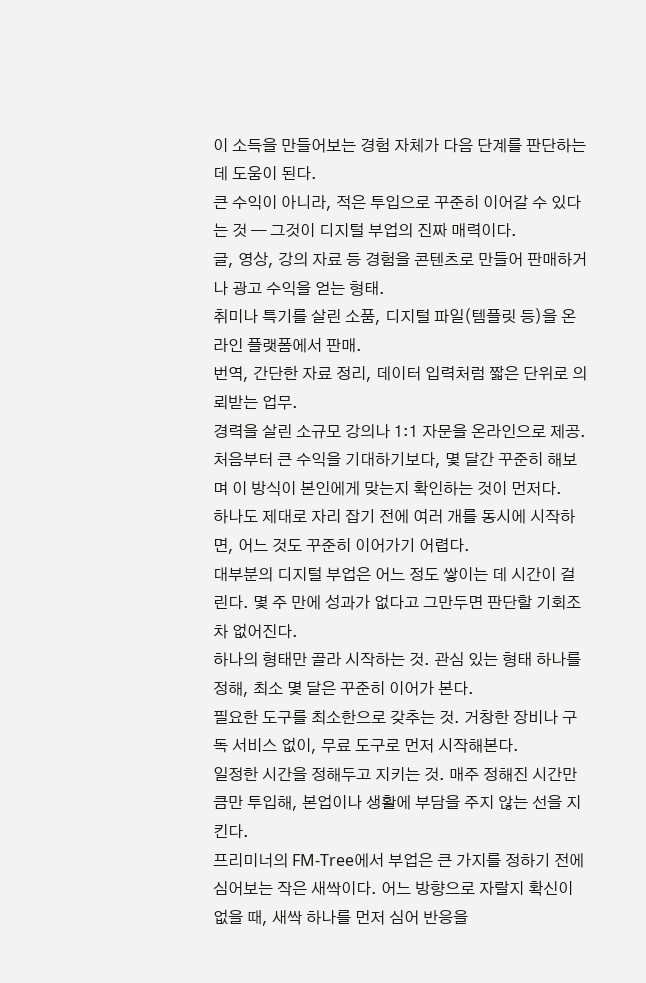이 소득을 만들어보는 경험 자체가 다음 단계를 판단하는 데 도움이 된다.
큰 수익이 아니라, 적은 투입으로 꾸준히 이어갈 수 있다는 것 — 그것이 디지털 부업의 진짜 매력이다.
글, 영상, 강의 자료 등 경험을 콘텐츠로 만들어 판매하거나 광고 수익을 얻는 형태.
취미나 특기를 살린 소품, 디지털 파일(템플릿 등)을 온라인 플랫폼에서 판매.
번역, 간단한 자료 정리, 데이터 입력처럼 짧은 단위로 의뢰받는 업무.
경력을 살린 소규모 강의나 1:1 자문을 온라인으로 제공.
처음부터 큰 수익을 기대하기보다, 몇 달간 꾸준히 해보며 이 방식이 본인에게 맞는지 확인하는 것이 먼저다.
하나도 제대로 자리 잡기 전에 여러 개를 동시에 시작하면, 어느 것도 꾸준히 이어가기 어렵다.
대부분의 디지털 부업은 어느 정도 쌓이는 데 시간이 걸린다. 몇 주 만에 성과가 없다고 그만두면 판단할 기회조차 없어진다.
하나의 형태만 골라 시작하는 것. 관심 있는 형태 하나를 정해, 최소 몇 달은 꾸준히 이어가 본다.
필요한 도구를 최소한으로 갖추는 것. 거창한 장비나 구독 서비스 없이, 무료 도구로 먼저 시작해본다.
일정한 시간을 정해두고 지키는 것. 매주 정해진 시간만큼만 투입해, 본업이나 생활에 부담을 주지 않는 선을 지킨다.
프리미너의 FM-Tree에서 부업은 큰 가지를 정하기 전에 심어보는 작은 새싹이다. 어느 방향으로 자랄지 확신이 없을 때, 새싹 하나를 먼저 심어 반응을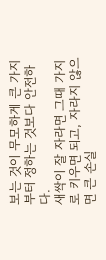보는 것이 무모하게 큰 가지부터 정하는 것보다 안전하다.
새싹이 잘 자라면 그때 가지로 키우면 되고, 자라지 않으면 큰 손실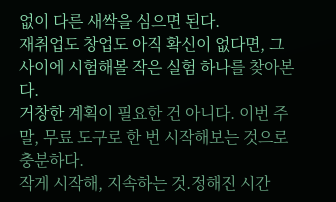없이 다른 새싹을 심으면 된다.
재취업도 창업도 아직 확신이 없다면, 그 사이에 시험해볼 작은 실험 하나를 찾아본다.
거창한 계획이 필요한 건 아니다. 이번 주말, 무료 도구로 한 번 시작해보는 것으로 충분하다.
작게 시작해, 지속하는 것.정해진 시간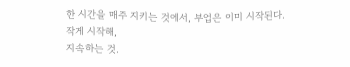한 시간을 매주 지키는 것에서, 부업은 이미 시작된다.
작게 시작해,
지속하는 것.